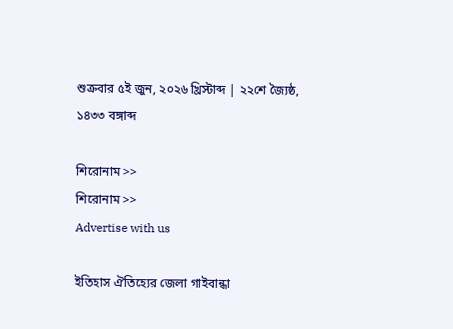শুক্রবার ৫ই জুন, ২০২৬ খ্রিস্টাব্দ | ২২শে জ্যৈষ্ঠ, ১৪৩৩ বঙ্গাব্দ

শিরোনাম >>
শিরোনাম >>
Advertise with us

ইতিহাস ঐতিহ্যের জেলা গাইবান্ধা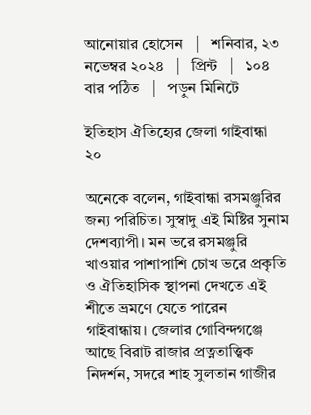আনোয়ার হোসেন   |   শনিবার, ২৩ নভেম্বর ২০২৪   |   প্রিন্ট   |   ১০৪ বার পঠিত   |   পড়ুন মিনিটে

ইতিহাস ঐতিহ্যের জেলা গাইবান্ধা
২০

অনেকে বলেন, গাইবান্ধা রসমঞ্জুরির জন্য পরিচিত। সুস্বাদু এই মিষ্টির সুনাম দেশব্যাপী। মন ভরে রসমঞ্জুরি খাওয়ার পাশাপাশি চোখ ভরে প্রকৃতি ও ঐতিহাসিক স্থাপনা দেখতে এই শীতে ভ্রমণে যেতে পারেন গাইবান্ধায়। জেলার গোবিন্দগঞ্জে আছে বিরাট রাজার প্রত্নতাত্ত্বিক নিদর্শন, সদরে শাহ সুলতান গাজীর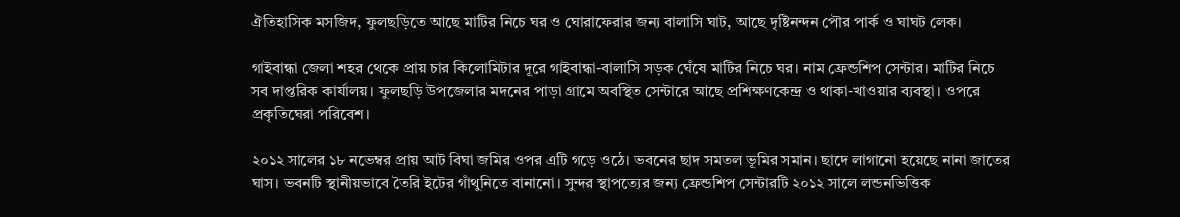ঐতিহাসিক মসজিদ, ফুলছড়িতে আছে মাটির নিচে ঘর ও ঘোরাফেরার জন্য বালাসি ঘাট, আছে দৃষ্টিনন্দন পৌর পার্ক ও ঘাঘট লেক।

গাইবান্ধা জেলা শহর থেকে প্রায় চার কিলোমিটার দূরে গাইবান্ধা-বালাসি সড়ক ঘেঁষে মাটির নিচে ঘর। নাম ফ্রেন্ডশিপ সেন্টার। মাটির নিচে সব দাপ্তরিক কার্যালয়। ফুলছড়ি উপজেলার মদনের পাড়া গ্রামে অবস্থিত সেন্টারে আছে প্রশিক্ষণকেন্দ্র ও থাকা-খাওয়ার ব্যবস্থা। ওপরে প্রকৃতিঘেরা পরিবেশ।

২০১২ সালের ১৮ নভেম্বর প্রায় আট বিঘা জমির ওপর এটি গড়ে ওঠে। ভবনের ছাদ সমতল ভূমির সমান। ছাদে লাগানো হয়েছে নানা জাতের ঘাস। ভবনটি স্থানীয়ভাবে তৈরি ইটের গাঁথুনিতে বানানো। সুন্দর স্থাপত্যের জন্য ফ্রেন্ডশিপ সেন্টারটি ২০১২ সালে লন্ডনভিত্তিক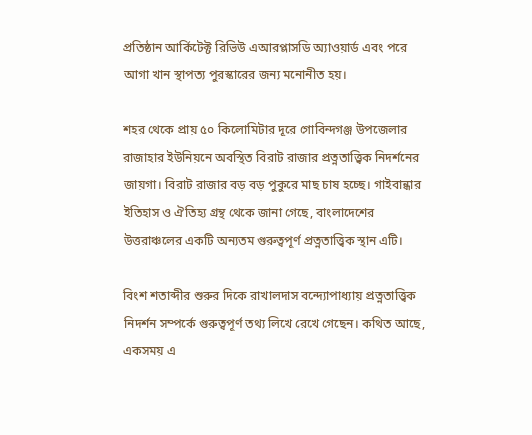প্রতিষ্ঠান আর্কিটেক্ট রিভিউ এআরপ্লাসডি অ্যাওয়ার্ড এবং পরে আগা খান স্থাপত্য পুরস্কারের জন্য মনোনীত হয়।

শহর থেকে প্রায় ৫০ কিলোমিটার দূরে গোবিন্দগঞ্জ উপজেলার রাজাহার ইউনিয়নে অবস্থিত বিরাট রাজার প্রত্নতাত্ত্বিক নিদর্শনের জায়গা। বিরাট রাজার বড় বড় পুকুরে মাছ চাষ হচ্ছে। গাইবান্ধার ইতিহাস ও ঐতিহ্য গ্রন্থ থেকে জানা গেছে, বাংলাদেশের উত্তরাঞ্চলের একটি অন্যতম গুরুত্বপূর্ণ প্রত্নতাত্ত্বিক স্থান এটি।

বিংশ শতাব্দীর শুরুর দিকে রাখালদাস বন্দ্যোপাধ্যায় প্রত্নতাত্ত্বিক নিদর্শন সম্পর্কে গুরুত্বপূর্ণ তথ্য লিখে রেখে গেছেন। কথিত আছে, একসময় এ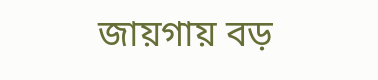জায়গায় বড়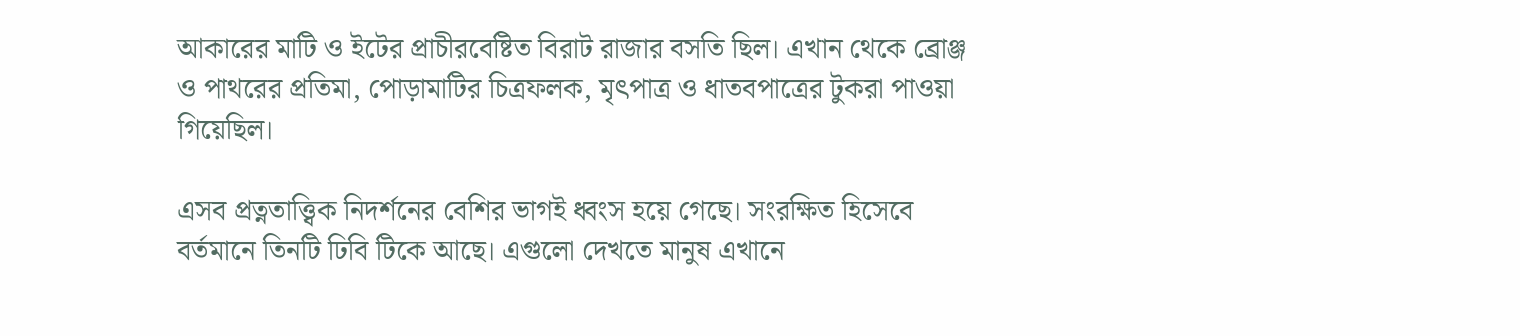আকারের মাটি ও ইটের প্রাচীরবেষ্টিত বিরাট রাজার বসতি ছিল। এখান থেকে ব্রোঞ্জ ও পাথরের প্রতিমা, পোড়ামাটির চিত্রফলক, মৃৎপাত্র ও ধাতবপাত্রের টুকরা পাওয়া গিয়েছিল।

এসব প্রত্নতাত্ত্বিক নিদর্শনের বেশির ভাগই ধ্বংস হয়ে গেছে। সংরক্ষিত হিসেবে বর্তমানে তিনটি ঢিবি টিকে আছে। এগুলো দেখতে মানুষ এখানে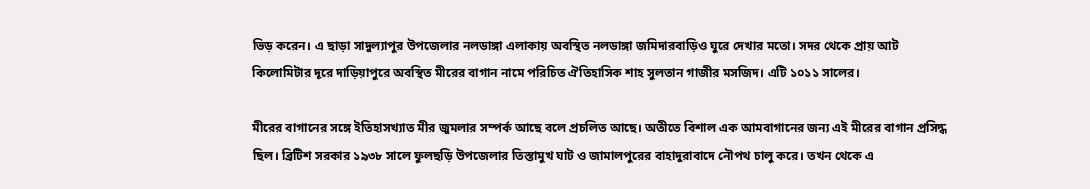ভিড় করেন। এ ছাড়া সাদুল্যাপুর উপজেলার নলডাঙ্গা এলাকায় অবস্থিত নলডাঙ্গা জমিদারবাড়িও ঘুরে দেখার মতো। সদর থেকে প্রায় আট কিলোমিটার দূরে দাড়িয়াপুরে অবস্থিত মীরের বাগান নামে পরিচিত ঐতিহাসিক শাহ সুলতান গাজীর মসজিদ। এটি ১০১১ সালের।

মীরের বাগানের সঙ্গে ইতিহাসখ্যাত মীর জুমলার সম্পর্ক আছে বলে প্রচলিত আছে। অতীতে বিশাল এক আমবাগানের জন্য এই মীরের বাগান প্রসিদ্ধ ছিল। ব্রিটিশ সরকার ১৯৩৮ সালে ফুলছড়ি উপজেলার তিস্তামুখ ঘাট ও জামালপুরের বাহাদুরাবাদে নৌপথ চালু করে। তখন থেকে এ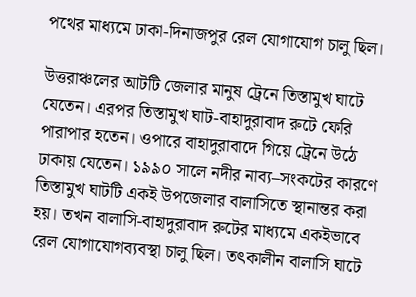পথের মাধ্যমে ঢাকা-দিনাজপুর রেল যোগাযোগ চালু ছিল।

উত্তরাঞ্চলের আটটি জেলার মানুষ ট্রেনে তিস্তামুখ ঘাটে যেতেন। এরপর তিস্তামুখ ঘাট-বাহাদুরাবাদ রুটে ফেরি পারাপার হতেন। ওপারে বাহাদুরাবাদে গিয়ে ট্রেনে উঠে ঢাকায় যেতেন। ১৯৯০ সালে নদীর নাব্য–সংকটের কারণে তিস্তামুখ ঘাটটি একই উপজেলার বালাসিতে স্থানান্তর করা হয়। তখন বালাসি-বাহাদুরাবাদ রুটের মাধ্যমে একইভাবে রেল যোগাযোগব্যবস্থা চালু ছিল। তৎকালীন বালাসি ঘাটে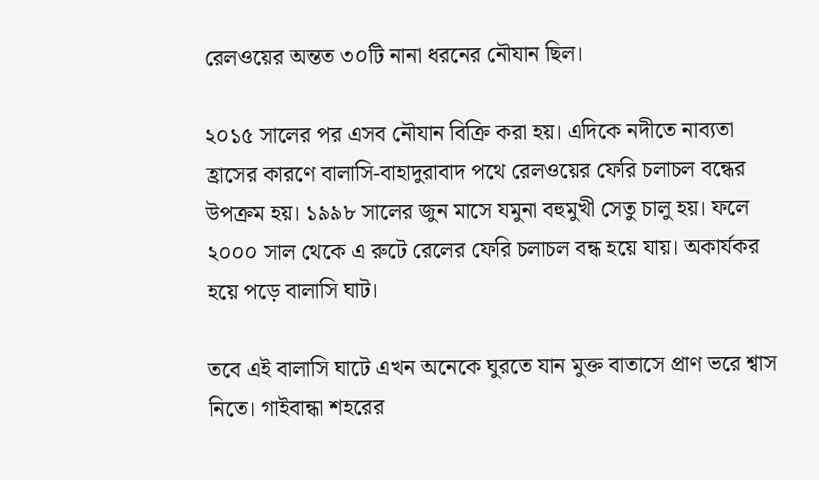রেলওয়ের অন্তত ৩০টি নানা ধরনের নৌযান ছিল।

২০১৫ সালের পর এসব নৌযান বিক্রি করা হয়। এদিকে নদীতে নাব্যতা হ্রাসের কারণে বালাসি-বাহাদুরাবাদ পথে রেলওয়ের ফেরি চলাচল বন্ধের উপক্রম হয়। ১৯৯৮ সালের জুন মাসে যমুনা বহুমুখী সেতু চালু হয়। ফলে ২০০০ সাল থেকে এ রুটে রেলের ফেরি চলাচল বন্ধ হয়ে যায়। অকার্যকর হয়ে পড়ে বালাসি ঘাট।

তবে এই বালাসি ঘাটে এখন অনেকে ঘুরতে যান মুক্ত বাতাসে প্রাণ ভরে শ্বাস নিতে। গাইবান্ধা শহরের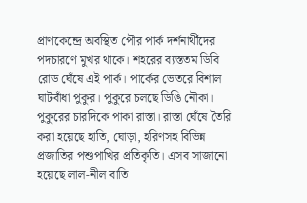প্রাণকেন্দ্রে অবস্থিত পৌর পার্ক দর্শনার্থীদের পদচারণে মুখর থাকে। শহরের ব্যস্ততম ডিবি রোড ঘেঁষে এই পার্ক। পার্কের ভেতরে বিশাল ঘাটবাঁধা পুকুর। পুকুরে চলছে ডিঙি নৌকা। পুকুরের চারদিকে পাকা রাস্তা। রাস্তা ঘেঁষে তৈরি করা হয়েছে হাতি, ঘোড়া, হরিণসহ বিভিন্ন প্রজাতির পশুপাখির প্রতিকৃতি। এসব সাজানো হয়েছে লাল-নীল বাতি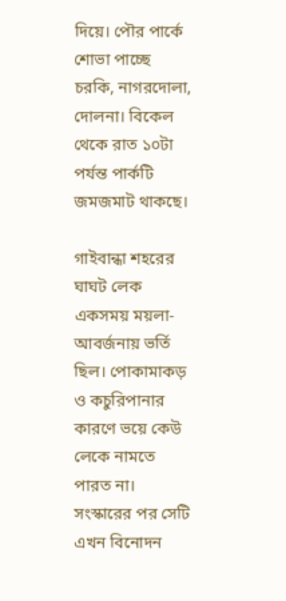দিয়ে। পৌর পার্কে শোভা পাচ্ছে চরকি, নাগরদোলা, দোলনা। বিকেল থেকে রাত ১০টা পর্যন্ত পার্কটি জমজমাট থাকছে।

গাইবান্ধা শহরের ঘাঘট লেক একসময় ময়লা-আবর্জনায় ভর্তি ছিল। পোকামাকড় ও কচুরিপানার কারণে ভয়ে কেউ লেকে নামতে পারত না। সংস্কারের পর সেটি এখন বিনোদন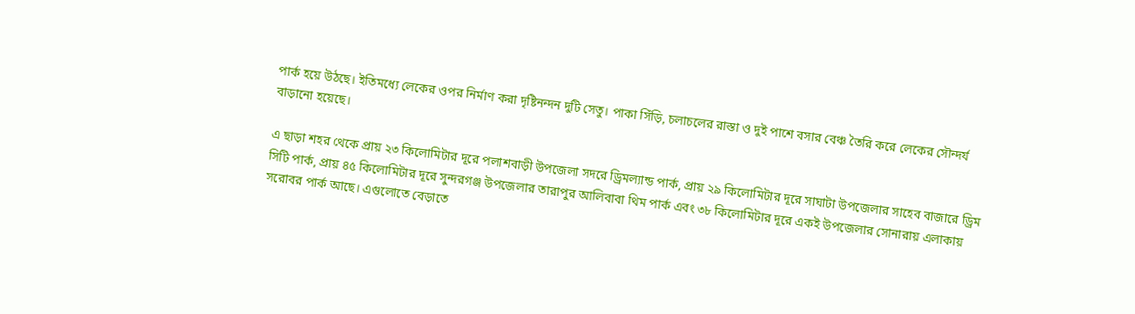পার্ক হয়ে উঠছে। ইতিমধ্যে লেকের ওপর নির্মাণ করা দৃষ্টিনন্দন দুটি সেতু। পাকা সিঁড়ি, চলাচলের রাস্তা ও দুই পাশে বসার বেঞ্চ তৈরি করে লেকের সৌন্দর্য বাড়ানো হয়েছে।

এ ছাড়া শহর থেকে প্রায় ২৩ কিলোমিটার দূরে পলাশবাড়ী উপজেলা সদরে ড্রিমল্যান্ড পার্ক, প্রায় ২৯ কিলোমিটার দূরে সাঘাটা উপজেলার সাহেব বাজারে ড্রিম সিটি পার্ক, প্রায় ৪৫ কিলোমিটার দূরে সুন্দরগঞ্জ উপজেলার তারাপুর আলিবাবা থিম পার্ক এবং ৩৮ কিলোমিটার দূরে একই উপজেলার সোনারায় এলাকায় সরোবর পার্ক আছে। এগুলোতে বেড়াতে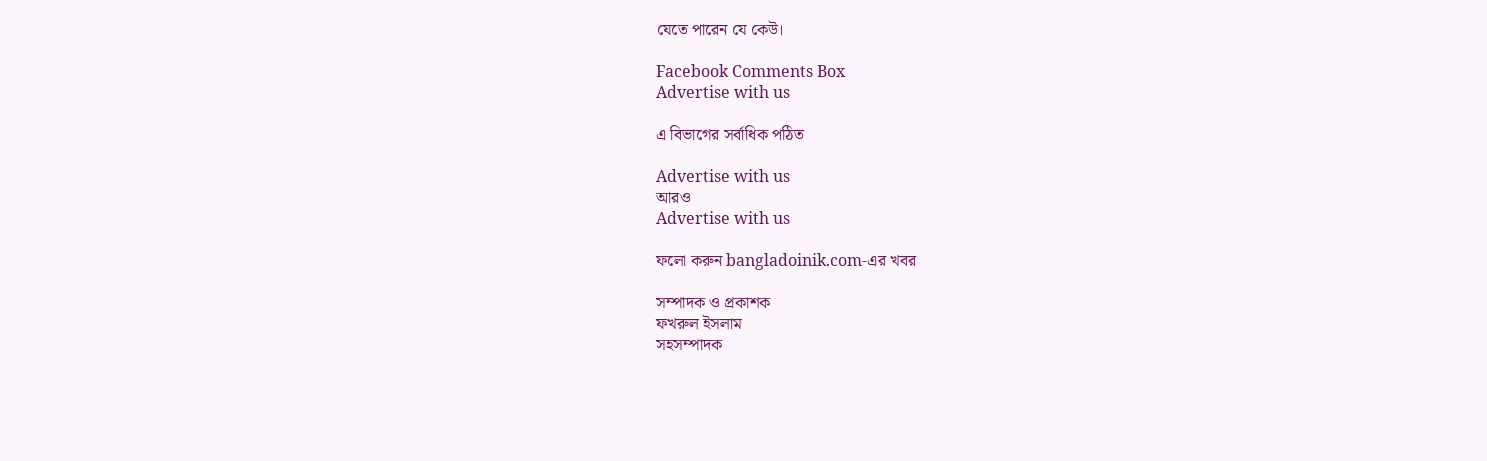যেতে পারেন যে কেউ।

Facebook Comments Box
Advertise with us

এ বিভাগের সর্বাধিক পঠিত

Advertise with us
আরও
Advertise with us

ফলো করুন bangladoinik.com-এর খবর

সম্পাদক ও প্রকাশক
ফখরুল ইসলাম
সহসম্পাদক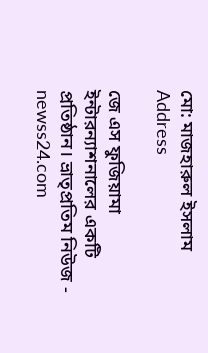মো: মাজহারুল ইসলাম
Address

জে এস ফুজিয়ামা ইন্টারন্যাশনালের একটি প্রতিষ্ঠান। ভ্রাতৃপ্রতিম নিউজ - newss24.com